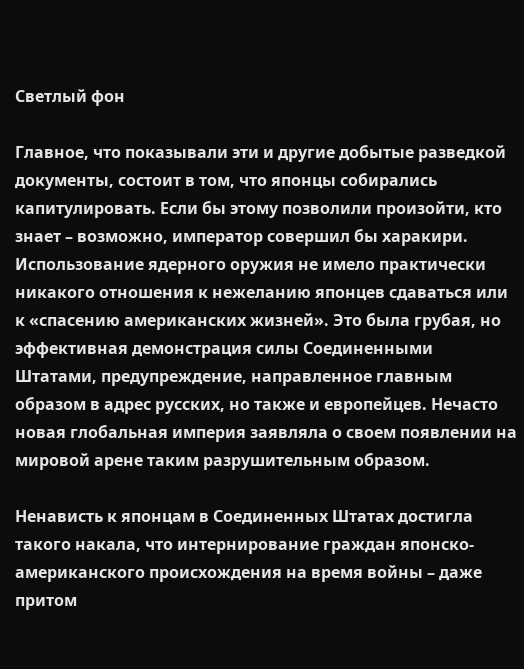Светлый фон

Главное, что показывали эти и другие добытые разведкой документы, состоит в том, что японцы собирались капитулировать. Если бы этому позволили произойти, кто знает – возможно, император совершил бы харакири. Использование ядерного оружия не имело практически никакого отношения к нежеланию японцев сдаваться или к «спасению американских жизней». Это была грубая, но эффективная демонстрация силы Соединенными Штатами, предупреждение, направленное главным образом в адрес русских, но также и европейцев. Нечасто новая глобальная империя заявляла о своем появлении на мировой арене таким разрушительным образом.

Ненависть к японцам в Соединенных Штатах достигла такого накала, что интернирование граждан японско-американского происхождения на время войны – даже притом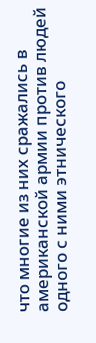что многие из них сражались в американской армии против людей одного с ними этнического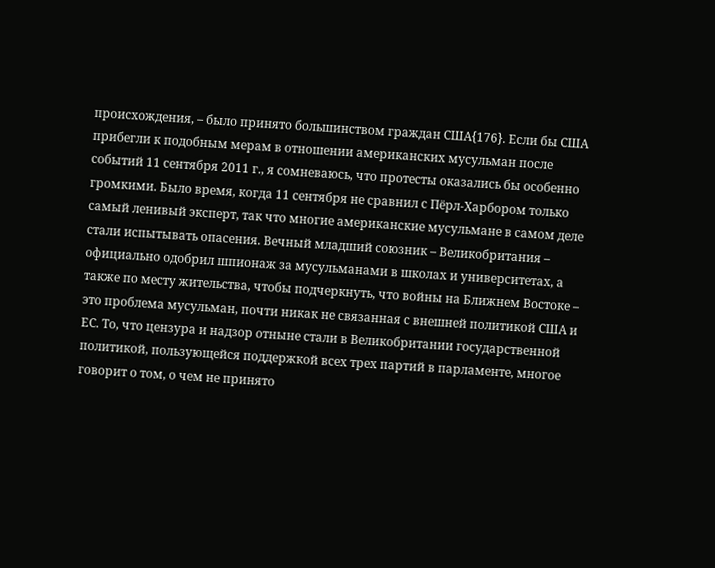происхождения, – было принято большинством граждан США{176}. Если бы США прибегли к подобным мерам в отношении американских мусульман после событий 11 сентября 2011 г., я сомневаюсь, что протесты оказались бы особенно громкими. Было время, когда 11 сентября не сравнил с Пёрл-Харбором только самый ленивый эксперт, так что многие американские мусульмане в самом деле стали испытывать опасения. Вечный младший союзник – Великобритания – официально одобрил шпионаж за мусульманами в школах и университетах, а также по месту жительства, чтобы подчеркнуть, что войны на Ближнем Востоке – это проблема мусульман, почти никак не связанная с внешней политикой США и ЕС. То, что цензура и надзор отныне стали в Великобритании государственной политикой, пользующейся поддержкой всех трех партий в парламенте, многое говорит о том, о чем не принято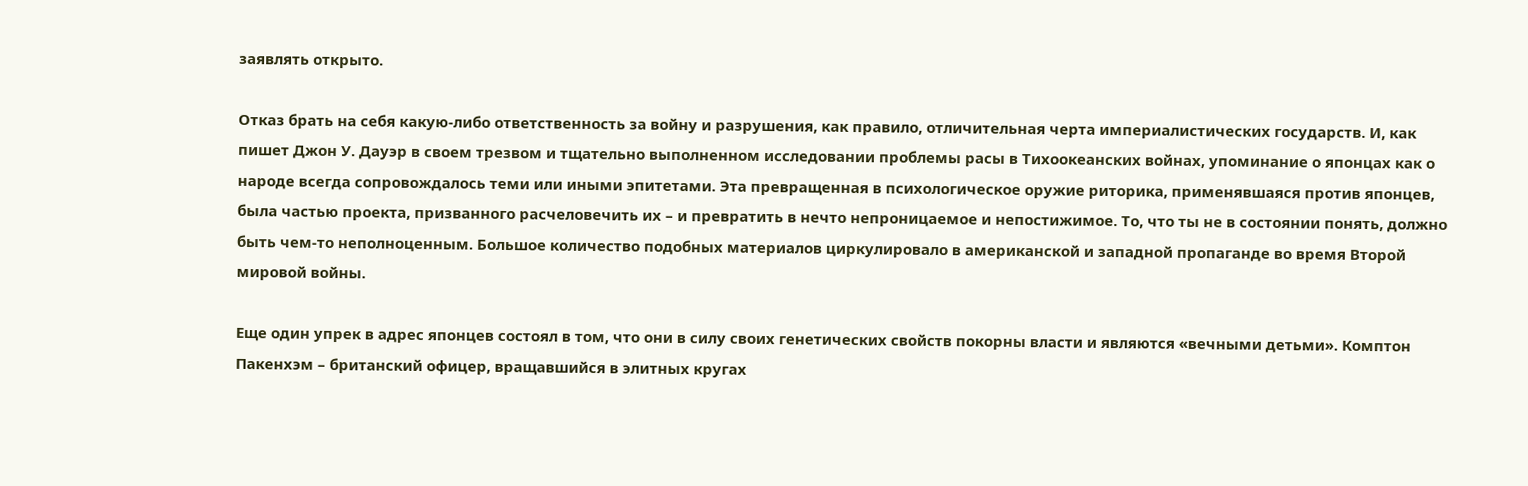заявлять открыто.

Отказ брать на себя какую-либо ответственность за войну и разрушения, как правило, отличительная черта империалистических государств. И, как пишет Джон У. Дауэр в своем трезвом и тщательно выполненном исследовании проблемы расы в Тихоокеанских войнах, упоминание о японцах как о народе всегда сопровождалось теми или иными эпитетами. Эта превращенная в психологическое оружие риторика, применявшаяся против японцев, была частью проекта, призванного расчеловечить их – и превратить в нечто непроницаемое и непостижимое. То, что ты не в состоянии понять, должно быть чем-то неполноценным. Большое количество подобных материалов циркулировало в американской и западной пропаганде во время Второй мировой войны.

Еще один упрек в адрес японцев состоял в том, что они в силу своих генетических свойств покорны власти и являются «вечными детьми». Комптон Пакенхэм – британский офицер, вращавшийся в элитных кругах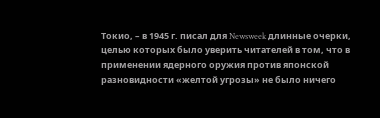Токио, – в 1945 г. писал для Newsweek длинные очерки, целью которых было уверить читателей в том, что в применении ядерного оружия против японской разновидности «желтой угрозы» не было ничего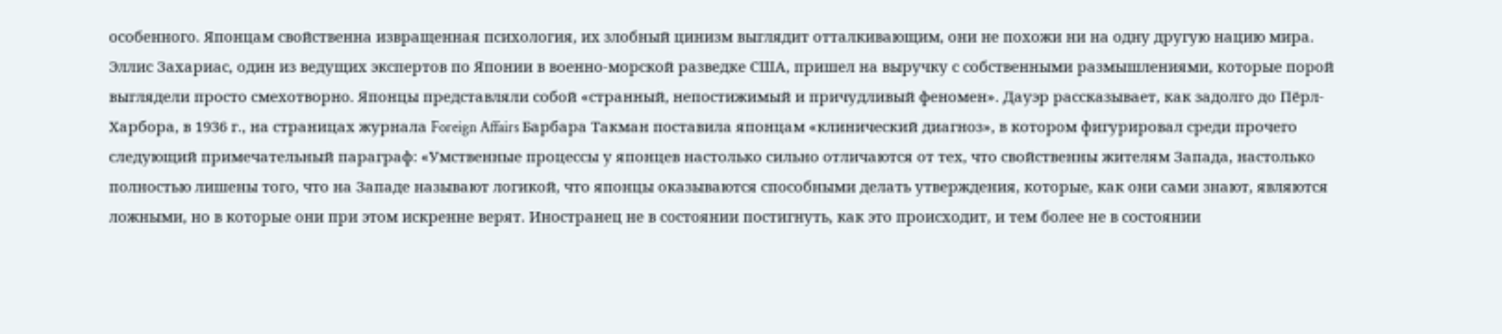особенного. Японцам свойственна извращенная психология, их злобный цинизм выглядит отталкивающим, они не похожи ни на одну другую нацию мира. Эллис Захариас, один из ведущих экспертов по Японии в военно-морской разведке США, пришел на выручку с собственными размышлениями, которые порой выглядели просто смехотворно. Японцы представляли собой «странный, непостижимый и причудливый феномен». Дауэр рассказывает, как задолго до Пёрл-Харбора, в 1936 г., на страницах журнала Foreign Affairs Барбара Такман поставила японцам «клинический диагноз», в котором фигурировал среди прочего следующий примечательный параграф: «Умственные процессы у японцев настолько сильно отличаются от тех, что свойственны жителям Запада, настолько полностью лишены того, что на Западе называют логикой, что японцы оказываются способными делать утверждения, которые, как они сами знают, являются ложными, но в которые они при этом искренне верят. Иностранец не в состоянии постигнуть, как это происходит, и тем более не в состоянии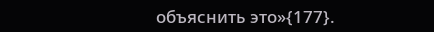объяснить это»{177}.